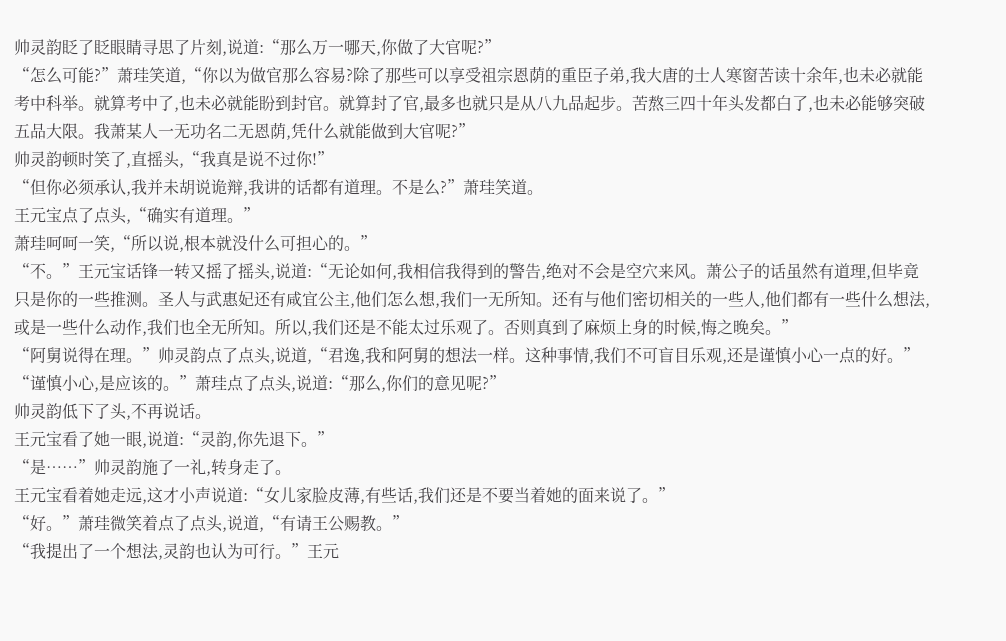帅灵韵眨了眨眼睛寻思了片刻,说道:“那么万一哪天,你做了大官呢?”
“怎么可能?”萧珪笑道,“你以为做官那么容易?除了那些可以享受祖宗恩荫的重臣子弟,我大唐的士人寒窗苦读十余年,也未必就能考中科举。就算考中了,也未必就能盼到封官。就算封了官,最多也就只是从八九品起步。苦熬三四十年头发都白了,也未必能够突破五品大限。我萧某人一无功名二无恩荫,凭什么就能做到大官呢?”
帅灵韵顿时笑了,直摇头,“我真是说不过你!”
“但你必须承认,我并未胡说诡辩,我讲的话都有道理。不是么?”萧珪笑道。
王元宝点了点头,“确实有道理。”
萧珪呵呵一笑,“所以说,根本就没什么可担心的。”
“不。”王元宝话锋一转又摇了摇头,说道:“无论如何,我相信我得到的警告,绝对不会是空穴来风。萧公子的话虽然有道理,但毕竟只是你的一些推测。圣人与武惠妃还有咸宜公主,他们怎么想,我们一无所知。还有与他们密切相关的一些人,他们都有一些什么想法,或是一些什么动作,我们也全无所知。所以,我们还是不能太过乐观了。否则真到了麻烦上身的时候,悔之晚矣。”
“阿舅说得在理。”帅灵韵点了点头,说道,“君逸,我和阿舅的想法一样。这种事情,我们不可盲目乐观,还是谨慎小心一点的好。”
“谨慎小心,是应该的。”萧珪点了点头,说道:“那么,你们的意见呢?”
帅灵韵低下了头,不再说话。
王元宝看了她一眼,说道:“灵韵,你先退下。”
“是……”帅灵韵施了一礼,转身走了。
王元宝看着她走远,这才小声说道:“女儿家脸皮薄,有些话,我们还是不要当着她的面来说了。”
“好。”萧珪微笑着点了点头,说道,“有请王公赐教。”
“我提出了一个想法,灵韵也认为可行。”王元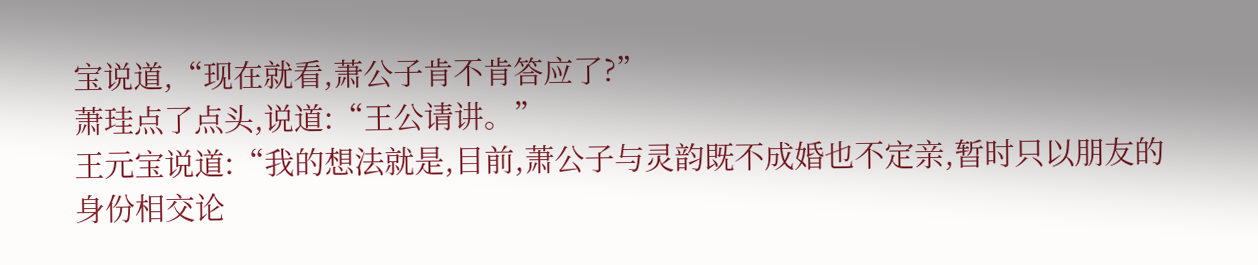宝说道,“现在就看,萧公子肯不肯答应了?”
萧珪点了点头,说道:“王公请讲。”
王元宝说道:“我的想法就是,目前,萧公子与灵韵既不成婚也不定亲,暂时只以朋友的身份相交论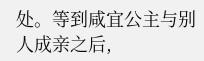处。等到咸宜公主与别人成亲之后,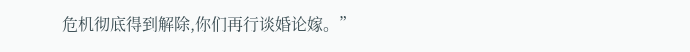危机彻底得到解除,你们再行谈婚论嫁。”